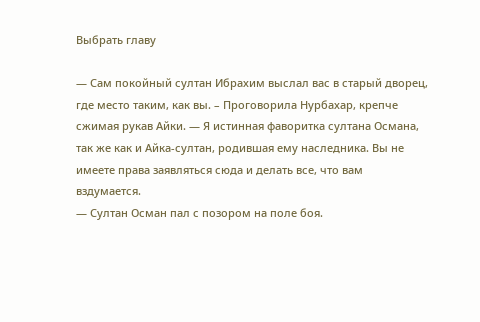Выбрать главу

— Сам покойный султан Ибрахим выслал вас в старый дворец, где место таким, как вы. – Проговорила Нурбахар, крепче сжимая рукав Айки. — Я истинная фаворитка султана Османа, так же как и Айка-султан, родившая ему наследника. Вы не имеете права заявляться сюда и делать все, что вам вздумается.
— Султан Осман пал с позором на поле боя.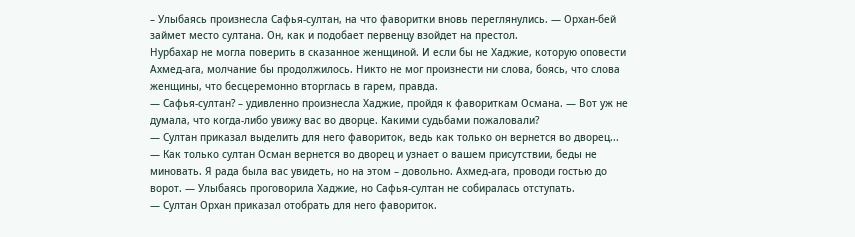– Улыбаясь произнесла Сафья-султан, на что фаворитки вновь переглянулись. — Орхан-бей займет место султана. Он, как и подобает первенцу взойдет на престол.
Нурбахар не могла поверить в сказанное женщиной. И если бы не Хаджие, которую оповести Ахмед-ага, молчание бы продолжилось. Никто не мог произнести ни слова, боясь, что слова женщины, что бесцеремонно вторглась в гарем, правда.
— Сафья-султан? – удивленно произнесла Хаджие, пройдя к фавориткам Османа. — Вот уж не думала, что когда-либо увижу вас во дворце. Какими судьбами пожаловали?
— Султан приказал выделить для него фавориток, ведь как только он вернется во дворец...
— Как только султан Осман вернется во дворец и узнает о вашем присутствии, беды не миновать. Я рада была вас увидеть, но на этом – довольно. Ахмед-ага, проводи гостью до ворот. — Улыбаясь проговорила Хаджие, но Сафья-султан не собиралась отступать.
— Султан Орхан приказал отобрать для него фавориток.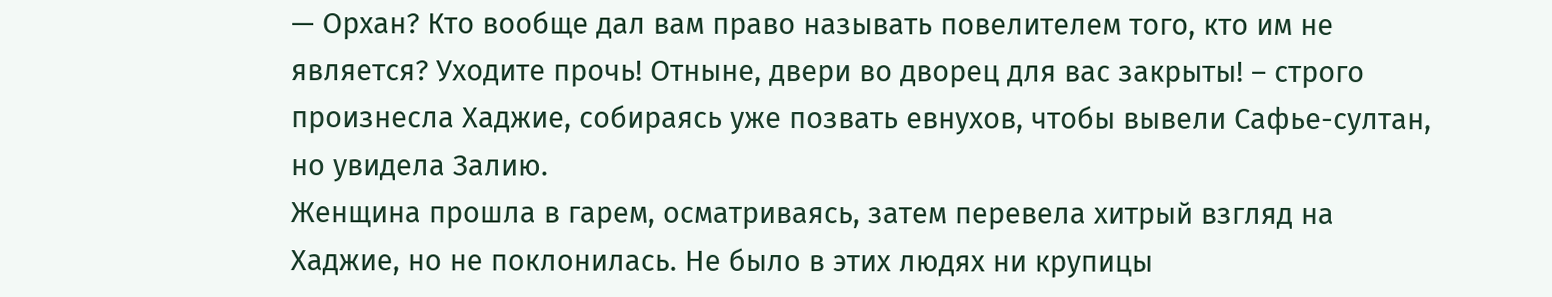— Орхан? Кто вообще дал вам право называть повелителем того, кто им не является? Уходите прочь! Отныне, двери во дворец для вас закрыты! – строго произнесла Хаджие, собираясь уже позвать евнухов, чтобы вывели Сафье-султан, но увидела Залию.
Женщина прошла в гарем, осматриваясь, затем перевела хитрый взгляд на Хаджие, но не поклонилась. Не было в этих людях ни крупицы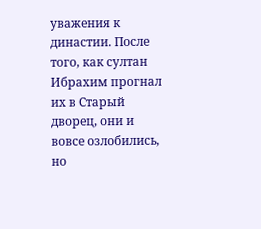уважения к династии. После того, как султан Ибрахим прогнал их в Старый дворец, они и вовсе озлобились, но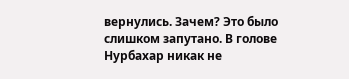вернулись. Зачем? Это было слишком запутано. В голове Нурбахар никак не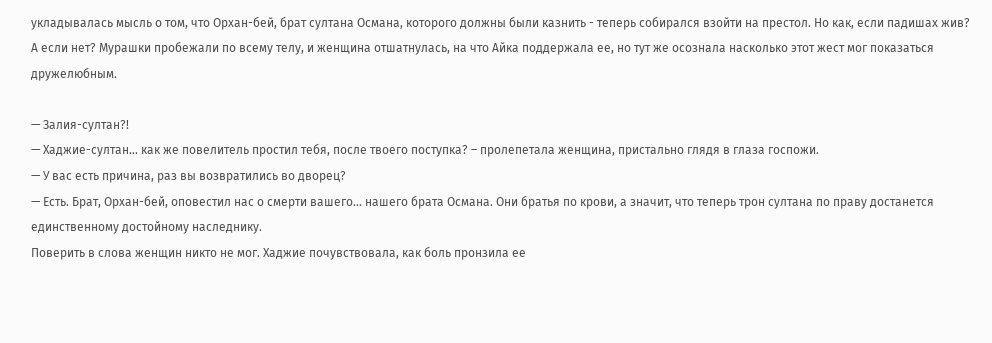укладывалась мысль о том, что Орхан-бей, брат султана Османа, которого должны были казнить - теперь собирался взойти на престол. Но как, если падишах жив? А если нет? Мурашки пробежали по всему телу, и женщина отшатнулась, на что Айка поддержала ее, но тут же осознала насколько этот жест мог показаться дружелюбным.

— Залия-султан?!
— Хаджие-султан... как же повелитель простил тебя, после твоего поступка? – пролепетала женщина, пристально глядя в глаза госпожи.
— У вас есть причина, раз вы возвратились во дворец?
— Есть. Брат, Орхан-бей, оповестил нас о смерти вашего... нашего брата Османа. Они братья по крови, а значит, что теперь трон султана по праву достанется единственному достойному наследнику.
Поверить в слова женщин никто не мог. Хаджие почувствовала, как боль пронзила ее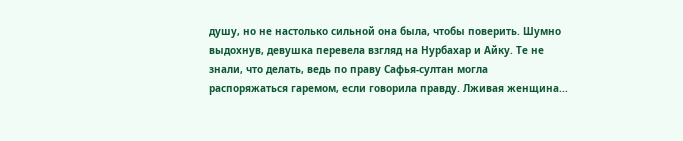душу, но не настолько сильной она была, чтобы поверить. Шумно выдохнув, девушка перевела взгляд на Нурбахар и Айку. Те не знали, что делать, ведь по праву Сафья-султан могла распоряжаться гаремом, если говорила правду. Лживая женщина...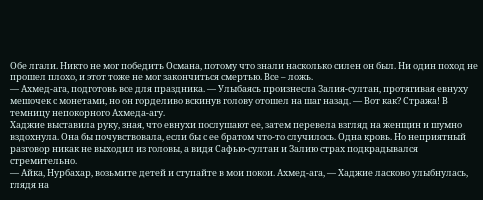Обе лгали. Никто не мог победить Османа, потому что знали насколько силен он был. Ни один поход не прошел плохо, и этот тоже не мог закончиться смертью. Все – ложь.
— Ахмед-ага, подготовь все для праздника. — Улыбаясь произнесла Залия-султан, протягивая евнуху мешочек с монетами, но он горделиво вскинув голову отошел на шаг назад. — Вот как? Стража! В темницу непокорного Ахмеда-агу.
Хаджие выставила руку, зная, что евнухи послушают ее, затем перевела взгляд на женщин и шумно вздохнула. Она бы почувствовала, если бы с ее братом что-то случилось. Одна кровь. Но неприятный разговор никак не выходил из головы, а видя Сафью-султан и Залию страх подкрадывался стремительно.
— Айка, Нурбахар, возьмите детей и ступайте в мои покои. Ахмед-ага, — Хаджие ласково улыбнулась, глядя на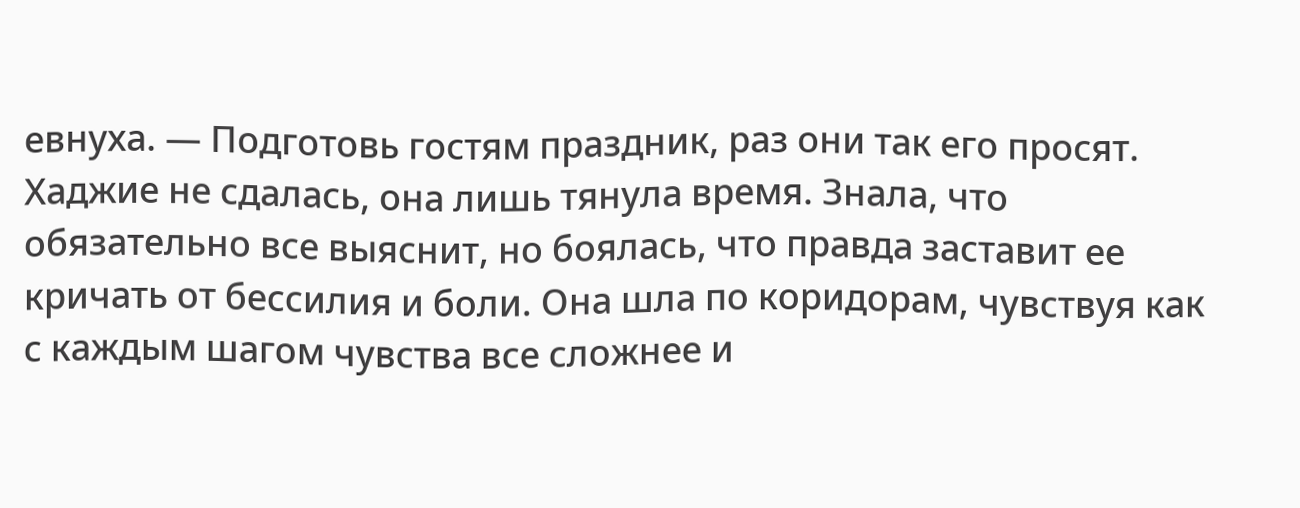евнуха. — Подготовь гостям праздник, раз они так его просят.
Хаджие не сдалась, она лишь тянула время. Знала, что обязательно все выяснит, но боялась, что правда заставит ее кричать от бессилия и боли. Она шла по коридорам, чувствуя как с каждым шагом чувства все сложнее и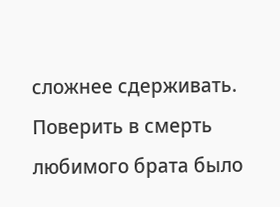сложнее сдерживать. Поверить в смерть любимого брата было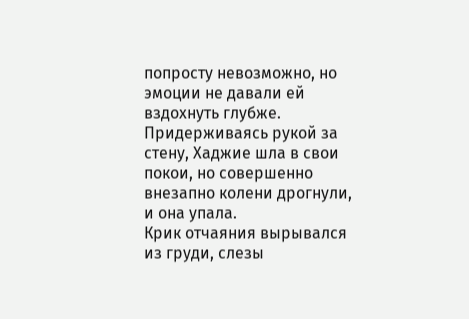попросту невозможно, но эмоции не давали ей вздохнуть глубже. Придерживаясь рукой за стену, Хаджие шла в свои покои, но совершенно внезапно колени дрогнули, и она упала.
Крик отчаяния вырывался из груди, слезы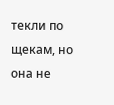текли по щекам, но она не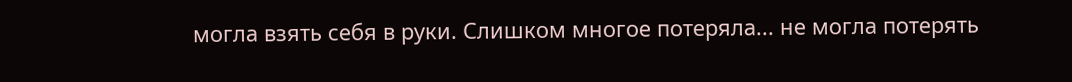могла взять себя в руки. Слишком многое потеряла... не могла потерять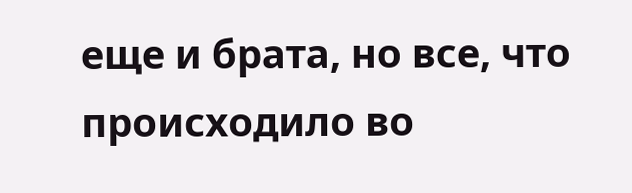еще и брата, но все, что происходило во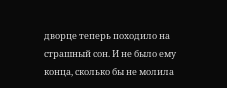дворце теперь походило на страшный сон. И не было ему конца, сколько бы не молила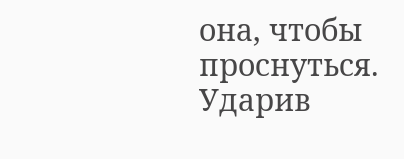она, чтобы проснуться. Ударив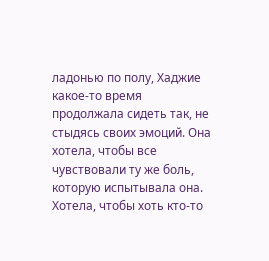ладонью по полу, Хаджие какое-то время продолжала сидеть так, не стыдясь своих эмоций. Она хотела, чтобы все чувствовали ту же боль, которую испытывала она. Хотела, чтобы хоть кто-то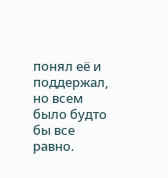понял её и поддержал, но всем было будто бы все равно.